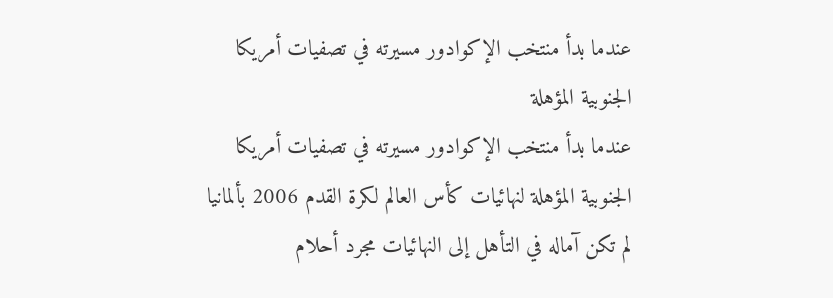عندما بدأ منتخب الإكوادور مسيرته في تصفيات أمريكا الجنوبية المؤهلة
عندما بدأ منتخب الإكوادور مسيرته في تصفيات أمريكا الجنوبية المؤهلة لنهائيات كأس العالم لكرة القدم 2006 بألمانيا لم تكن آماله في التأهل إلى النهائيات مجرد أحلام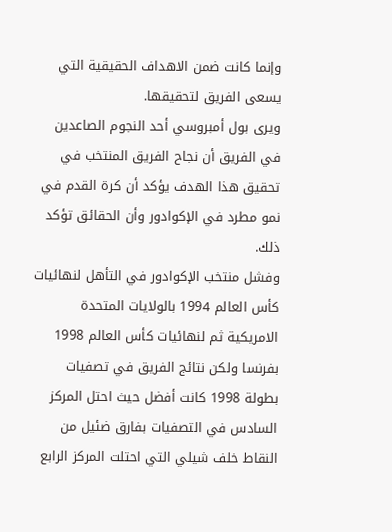وإنما كانت ضمن الاهداف الحقيقية التي يسعى الفريق لتحقيقها.
ويرى بول أمبروسي أحد النجوم الصاعدين في الفريق أن نجاح الفريق المنتخب في تحقيق هذا الهدف يؤكد أن كرة القدم في نمو مطرد في الإكوادور وأن الحقائق تؤكد ذلك.
وفشل منتخب الإكوادور في التأهل لنهائيات كأس العالم 1994 بالولايات المتحدة الامريكية ثم لنهائيات كأس العالم 1998 بفرنسا ولكن نتائج الفريق في تصفيات بطولة 1998 كانت أفضل حيث احتل المركز السادس في التصفيات بفارق ضئيل من النقاط خلف شيلي التي احتلت المركز الرابع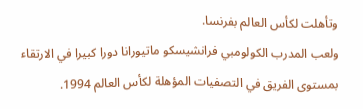وتأهلت لكأس العالم بفرنسا.
ولعب المدرب الكولومبي فرانشيسكو ماتيورانا دورا كبيرا في الارتقاء بمستوى الفريق في التصفيات المؤهلة لكأس العالم 1994.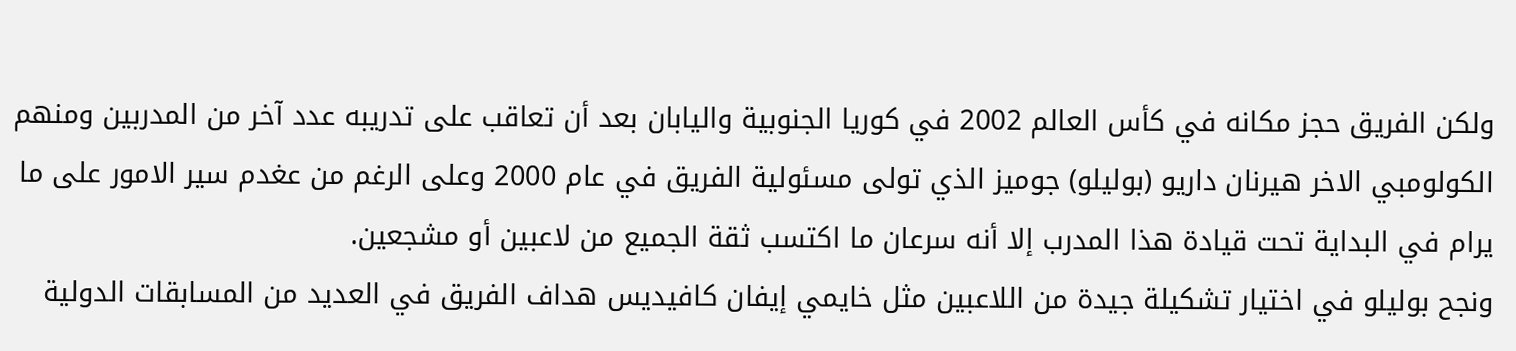ولكن الفريق حجز مكانه في كأس العالم 2002 في كوريا الجنوبية واليابان بعد أن تعاقب على تدريبه عدد آخر من المدربين ومنهم الكولومبي الاخر هيرنان داريو (بوليلو) جوميز الذي تولى مسئولية الفريق في عام 2000 وعلى الرغم من عغدم سير الامور على ما يرام في البداية تحت قيادة هذا المدرب إلا أنه سرعان ما اكتسب ثقة الجميع من لاعبين أو مشجعين.
ونجح بوليلو في اختيار تشكيلة جيدة من اللاعبين مثل خايمي إيفان كافيديس هداف الفريق في العديد من المسابقات الدولية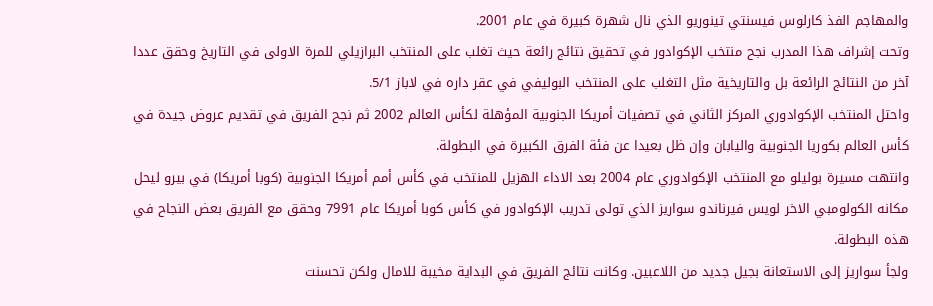والمهاجم الفذ كارلوس فيسنتي تينوريو الذي نال شهرة كبيرة في عام 2001.
وتحت إشراف هذا المدرب نجح منتخب الإكوادور في تحقيق نتائج رائعة حيث تغلب على المنتخب البرازيلي للمرة الاولى في التاريخ وحقق عددا آخر من النتائج الرائعة بل والتاريخية مثل التغلب على المنتخب البوليفي في عقر داره في لاباز 5/1.
واحتل المنتخب الإكوادوري المركز الثاني في تصفيات أمريكا الجنوبية المؤهلة لكأس العالم 2002 ثم نجح الفريق في تقديم عروض جيدة في كأس العالم بكوريا الجنوبية واليابان وإن ظل بعيدا عن فئة الفرق الكبيرة في البطولة.
وانتهت مسيرة بوليلو مع المنتخب الإكوادوري عام 2004 بعد الاداء الهزيل للمنتخب في كأس أمم أمريكا الجنوبية (كوبا أمريكا) في بيرو ليحل مكانه الكولومبي الاخر لويس فيرناندو سواريز الذي تولى تدريب الإكوادور في كأس كوبا أمريكا عام 7991 وحقق مع الفريق بعض النجاح في هذه البطولة.
ولجأ سواريز إلى الاستعانة بجيل جديد من اللاعبين. وكانت نتائج الفريق في البداية مخيبة للامال ولكن تحسنت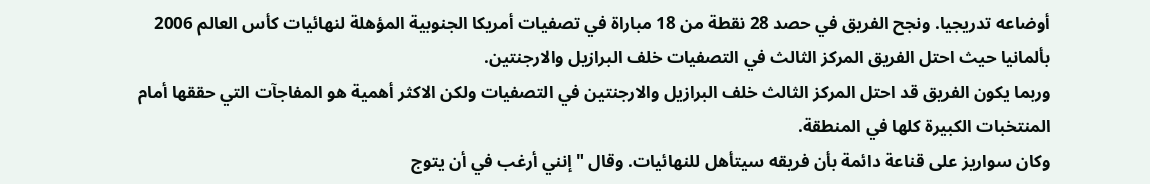أوضاعه تدريجيا. ونجح الفريق في حصد 28 نقطة من 18 مباراة في تصفيات أمريكا الجنوبية المؤهلة لنهائيات كأس العالم 2006 بألمانيا حيث احتل الفريق المركز الثالث في التصفيات خلف البرازيل والارجنتين.
وربما يكون الفريق قد احتل المركز الثالث خلف البرازيل والارجنتين في التصفيات ولكن الاكثر أهمية هو المفاجآت التي حققها أمام المنتخبات الكبيرة كلها في المنطقة.
وكان سواريز على قناعة دائمة بأن فريقه سيتأهل للنهائيات. وقال "إنني أرغب في أن يتوج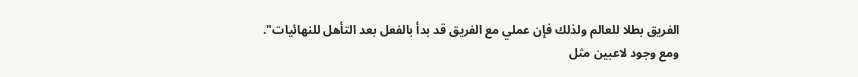الفريق بطلا للعالم ولذلك فإن عملي مع الفريق قد بدأ بالفعل بعد التأهل للنهائيات".
ومع وجود لاعبين مثل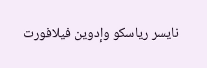نايسر رياسكو وإدوين فيلافورت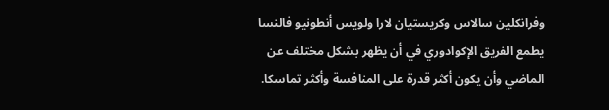وفرانكلين سالاس وكريستيان لارا ولويس أنطونيو فالنسا يطمع الفريق الإكوادوري في أن يظهر بشكل مختلف عن الماضي وأن يكون أكثر قدرة على المنافسة وأكثر تماسكا.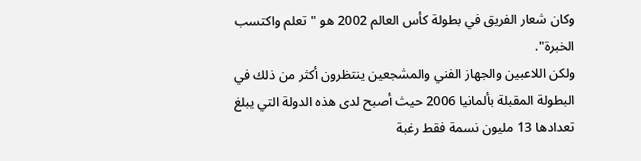وكان شعار الفريق في بطولة كأس العالم 2002 هو "تعلم واكتسب الخبرة".
ولكن اللاعبين والجهاز الفني والمشجعين ينتظرون أكثر من ذلك في البطولة المقبلة بألمانيا 2006 حيث أصبح لدى هذه الدولة التي يبلغ تعدادها 13 مليون نسمة فقط رغبة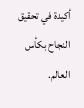أكيدة في تحقيق النجاح بكأس العالم.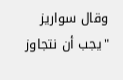وقال سواريز "يجب أن نتجاوز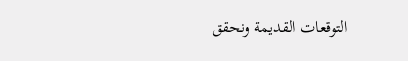التوقعات القديمة ونحقق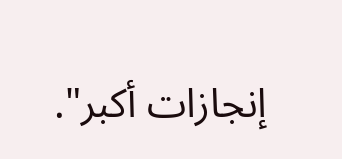إنجازات أكبر".